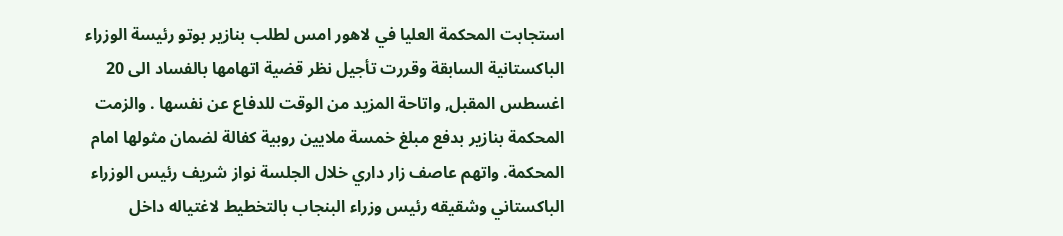استجابت المحكمة العليا في لاهور امس لطلب بنازير بوتو رئيسة الوزراء الباكستانية السابقة وقررت تأجيل نظر قضية اتهامها بالفساد الى 20 اغسطس المقبل, واتاحة المزيد من الوقت للدفاع عن نفسها . والزمت المحكمة بنازير بدفع مبلغ خمسة ملايين روبية كفالة لضمان مثولها امام المحكمة. واتهم عاصف زار داري خلال الجلسة نواز شريف رئيس الوزراء الباكستاني وشقيقه رئيس وزراء البنجاب بالتخطيط لاغتياله داخل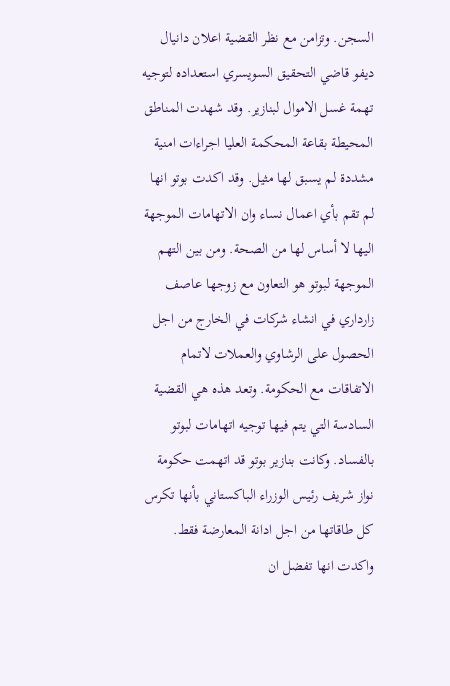السجن. وتزامن مع نظر القضية اعلان دانيال ديفو قاضي التحقيق السويسري استعداده لتوجيه تهمة غسل الاموال لبنازير. وقد شهدت المناطق المحيطة بقاعة المحكمة العليا اجراءات امنية مشددة لم يسبق لها مثيل. وقد اكدت بوتو انها لم تقم بأي اعمال نساء وان الاتهامات الموجهة اليها لا أساس لها من الصحة. ومن بين التهم الموجهة لبوتو هو التعاون مع زوجها عاصف زارداري في انشاء شركات في الخارج من اجل الحصول على الرشاوي والعملات لاتمام الاتفاقات مع الحكومة. وتعد هذه هي القضية السادسة التي يتم فيها توجيه اتهامات لبوتو بالفساد. وكانت بنازير بوتو قد اتهمت حكومة نواز شريف رئيس الوزراء الباكستاني بأنها تكرس كل طاقاتها من اجل ادانة المعارضة فقط. واكدت انها تفضل ان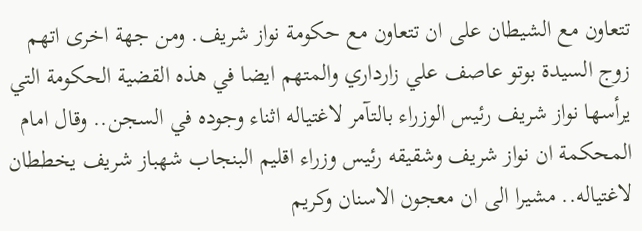تتعاون مع الشيطان على ان تتعاون مع حكومة نواز شريف. ومن جهة اخرى اتهم زوج السيدة بوتو عاصف علي زارداري والمتهم ايضا في هذه القضية الحكومة التي يرأسها نواز شريف رئيس الوزراء بالتآمر لاغتياله اثناء وجوده في السجن.. وقال امام المحكمة ان نواز شريف وشقيقه رئيس وزراء اقليم البنجاب شهباز شريف يخططان لاغتياله.. مشيرا الى ان معجون الاسنان وكريم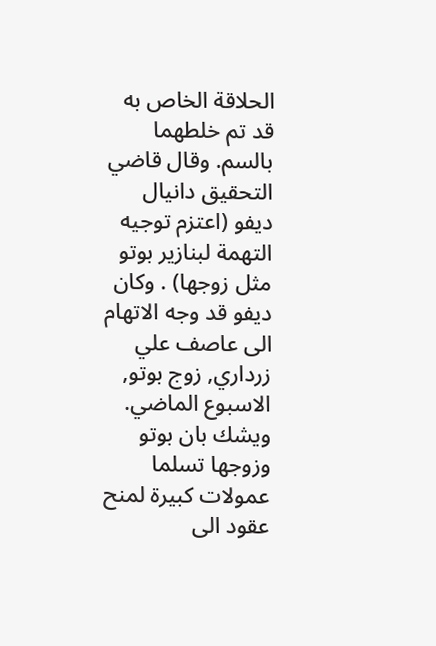الحلاقة الخاص به قد تم خلطهما بالسم. وقال قاضي التحقيق دانيال ديفو (اعتزم توجيه التهمة لبنازير بوتو مثل زوجها) . وكان ديفو قد وجه الاتهام الى عاصف علي زرداري, زوج بوتو, الاسبوع الماضي. ويشك بان بوتو وزوجها تسلما عمولات كبيرة لمنح عقود الى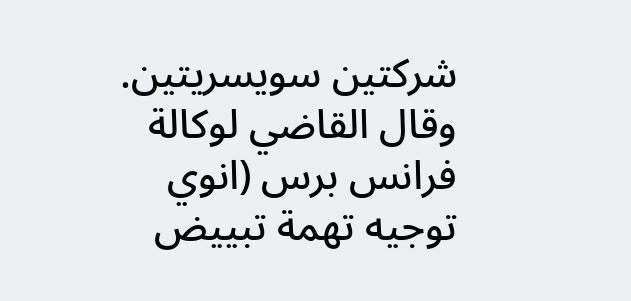شركتين سويسريتين. وقال القاضي لوكالة فرانس برس (انوي توجيه تهمة تبييض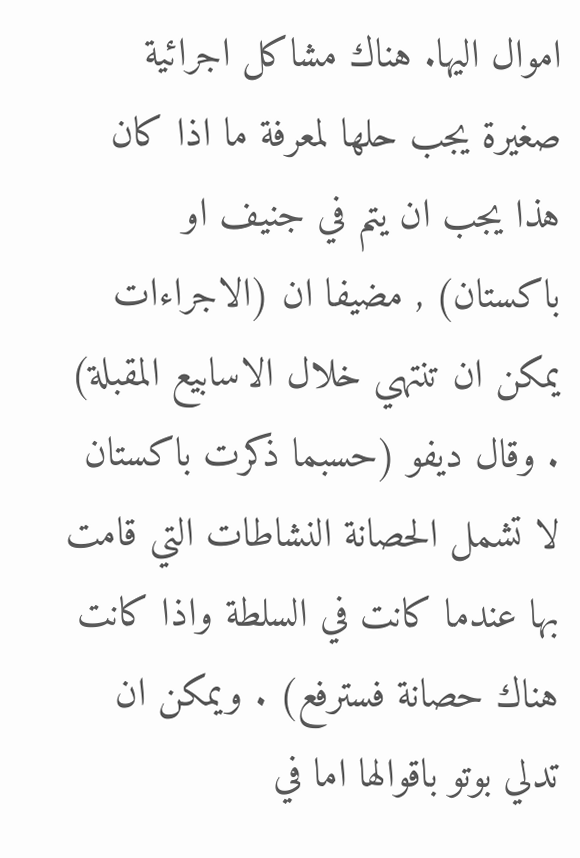اموال اليها. هناك مشاكل اجرائية صغيرة يجب حلها لمعرفة ما اذا كان هذا يجب ان يتم في جنيف او باكستان) , مضيفا ان (الاجراءات يمكن ان تنتهي خلال الاسابيع المقبلة) . وقال ديفو (حسبما ذكرت باكستان لا تشمل الحصانة النشاطات التي قامت بها عندما كانت في السلطة واذا كانت هناك حصانة فسترفع) . ويمكن ان تدلي بوتو باقوالها اما في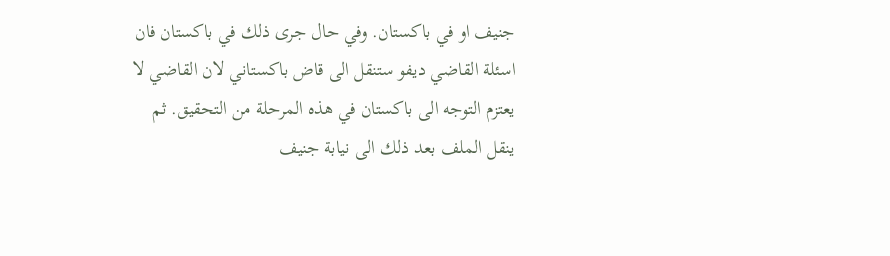جنيف او في باكستان. وفي حال جرى ذلك في باكستان فان اسئلة القاضي ديفو ستنقل الى قاض باكستاني لان القاضي لا يعتزم التوجه الى باكستان في هذه المرحلة من التحقيق. ثم ينقل الملف بعد ذلك الى نيابة جنيف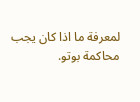لمعرفة ما اذا كان يجب محاكمة بوتو.